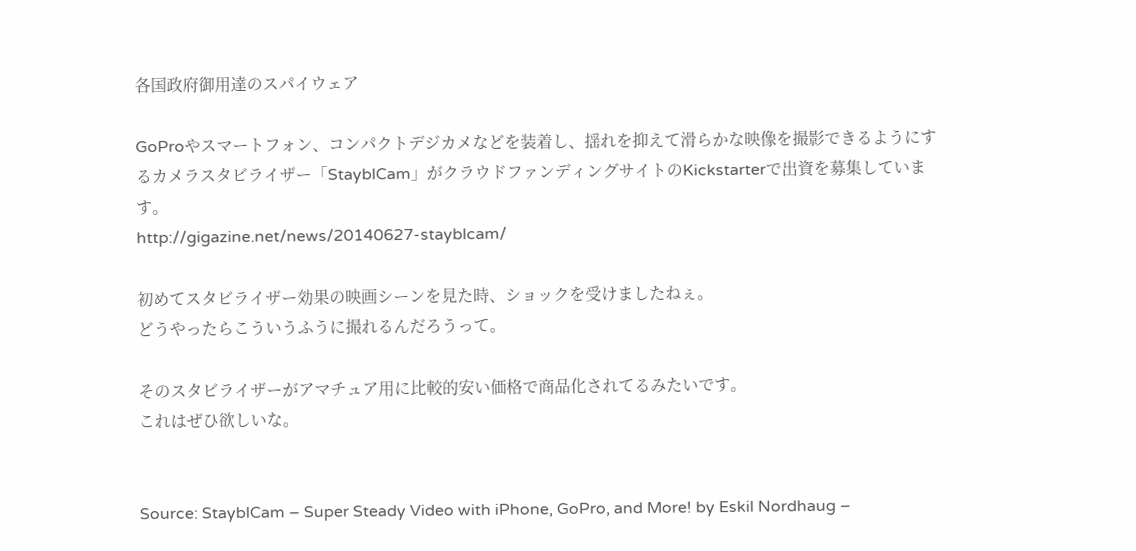各国政府御用達のスパイウェア

GoProやスマートフォン、コンパクトデジカメなどを装着し、揺れを抑えて滑らかな映像を撮影できるようにするカメラスタビライザー「StayblCam」がクラウドファンディングサイトのKickstarterで出資を募集しています。
http://gigazine.net/news/20140627-stayblcam/

初めてスタビライザー効果の映画シーンを見た時、ショックを受けましたねぇ。
どうやったらこういうふうに撮れるんだろうって。

そのスタビライザーがアマチュア用に比較的安い価格で商品化されてるみたいです。
これはぜひ欲しいな。


Source: StayblCam – Super Steady Video with iPhone, GoPro, and More! by Eskil Nordhaug –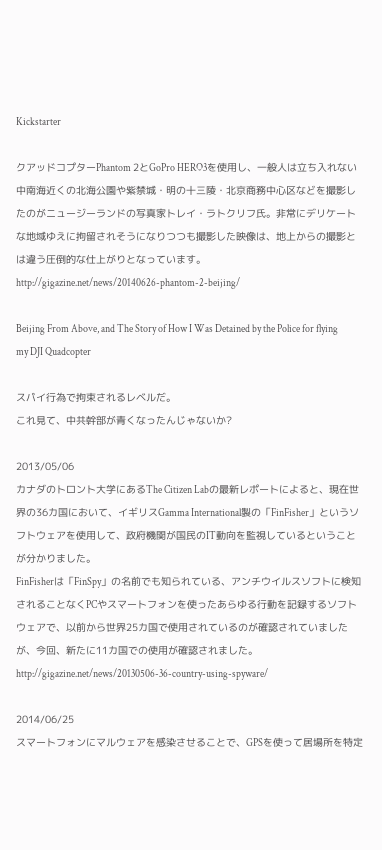Kickstarter

クアッドコプターPhantom 2とGoPro HERO3を使用し、一般人は立ち入れない中南海近くの北海公園や紫禁城・明の十三陵・北京商務中心区などを撮影したのがニュージーランドの写真家トレイ・ラトクリフ氏。非常にデリケートな地域ゆえに拘留されそうになりつつも撮影した映像は、地上からの撮影とは違う圧倒的な仕上がりとなっています。
http://gigazine.net/news/20140626-phantom-2-beijing/

Beijing From Above, and The Story of How I Was Detained by the Police for flying my DJI Quadcopter

スパイ行為で拘束されるレベルだ。
これ見て、中共幹部が青くなったんじゃないか?

2013/05/06
カナダのトロント大学にあるThe Citizen Labの最新レポートによると、現在世界の36カ国において、イギリスGamma International製の「FinFisher」というソフトウェアを使用して、政府機関が国民のIT動向を監視しているということが分かりました。
FinFisherは「FinSpy」の名前でも知られている、アンチウイルスソフトに検知されることなくPCやスマートフォンを使ったあらゆる行動を記録するソフトウェアで、以前から世界25カ国で使用されているのが確認されていましたが、今回、新たに11カ国での使用が確認されました。
http://gigazine.net/news/20130506-36-country-using-spyware/

2014/06/25
スマートフォンにマルウェアを感染させることで、GPSを使って居場所を特定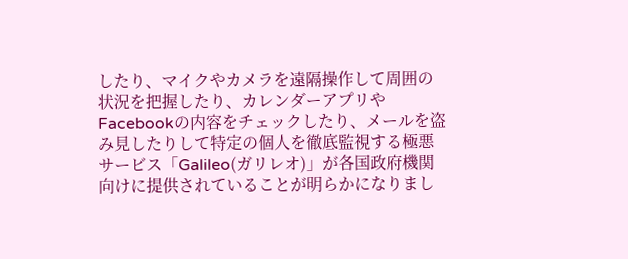したり、マイクやカメラを遠隔操作して周囲の状況を把握したり、カレンダーアプリやFacebookの内容をチェックしたり、メールを盗み見したりして特定の個人を徹底監視する極悪サービス「Galileo(ガリレオ)」が各国政府機関向けに提供されていることが明らかになりまし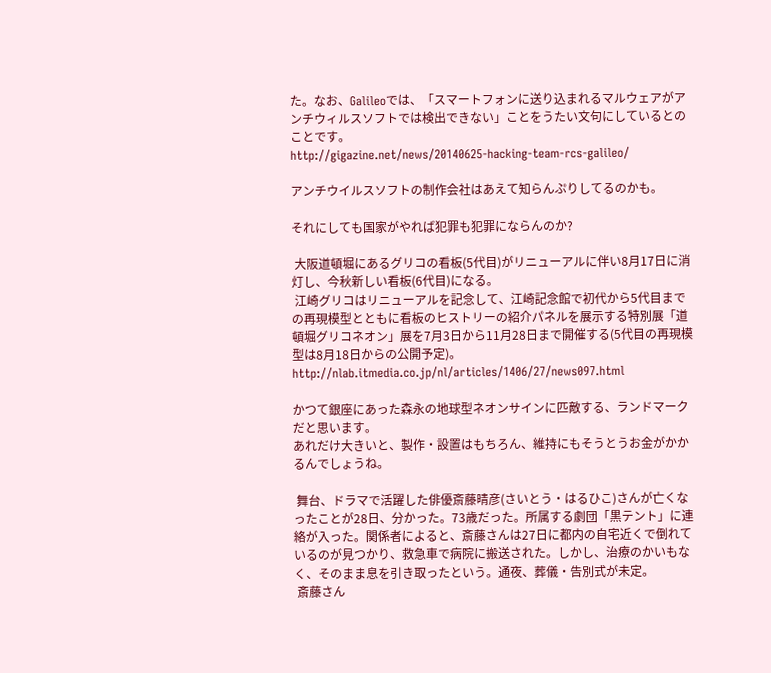た。なお、Galileoでは、「スマートフォンに送り込まれるマルウェアがアンチウィルスソフトでは検出できない」ことをうたい文句にしているとのことです。
http://gigazine.net/news/20140625-hacking-team-rcs-galileo/

アンチウイルスソフトの制作会社はあえて知らんぷりしてるのかも。

それにしても国家がやれば犯罪も犯罪にならんのか?

 大阪道頓堀にあるグリコの看板(5代目)がリニューアルに伴い8月17日に消灯し、今秋新しい看板(6代目)になる。
 江崎グリコはリニューアルを記念して、江崎記念館で初代から5代目までの再現模型とともに看板のヒストリーの紹介パネルを展示する特別展「道頓堀グリコネオン」展を7月3日から11月28日まで開催する(5代目の再現模型は8月18日からの公開予定)。
http://nlab.itmedia.co.jp/nl/articles/1406/27/news097.html

かつて銀座にあった森永の地球型ネオンサインに匹敵する、ランドマークだと思います。
あれだけ大きいと、製作・設置はもちろん、維持にもそうとうお金がかかるんでしょうね。

 舞台、ドラマで活躍した俳優斎藤晴彦(さいとう・はるひこ)さんが亡くなったことが28日、分かった。73歳だった。所属する劇団「黒テント」に連絡が入った。関係者によると、斎藤さんは27日に都内の自宅近くで倒れているのが見つかり、救急車で病院に搬送された。しかし、治療のかいもなく、そのまま息を引き取ったという。通夜、葬儀・告別式が未定。
 斎藤さん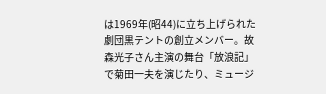は1969年(昭44)に立ち上げられた劇団黒テントの創立メンバー。故森光子さん主演の舞台「放浪記」で菊田一夫を演じたり、ミュージ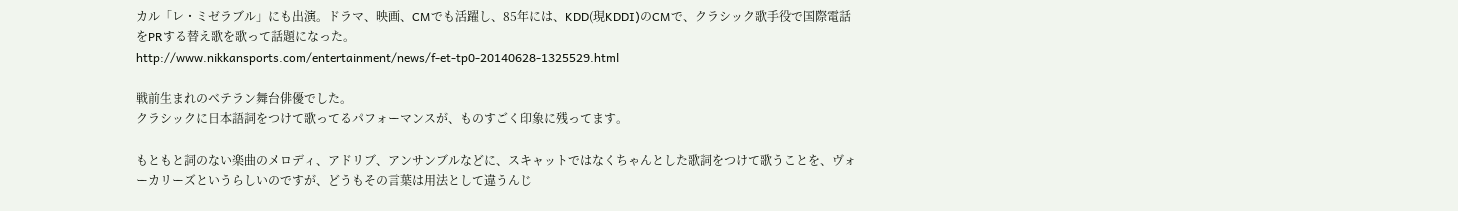カル「レ・ミゼラブル」にも出演。ドラマ、映画、CMでも活躍し、85年には、KDD(現KDDI)のCMで、クラシック歌手役で国際電話をPRする替え歌を歌って話題になった。
http://www.nikkansports.com/entertainment/news/f-et-tp0-20140628-1325529.html

戦前生まれのベテラン舞台俳優でした。
クラシックに日本語詞をつけて歌ってるパフォーマンスが、ものすごく印象に残ってます。

もともと詞のない楽曲のメロディ、アドリブ、アンサンブルなどに、スキャットではなくちゃんとした歌詞をつけて歌うことを、ヴォーカリーズというらしいのですが、どうもその言葉は用法として違うんじ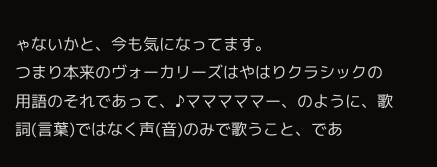ゃないかと、今も気になってます。
つまり本来のヴォーカリーズはやはりクラシックの用語のそれであって、♪マママママー、のように、歌詞(言葉)ではなく声(音)のみで歌うこと、であ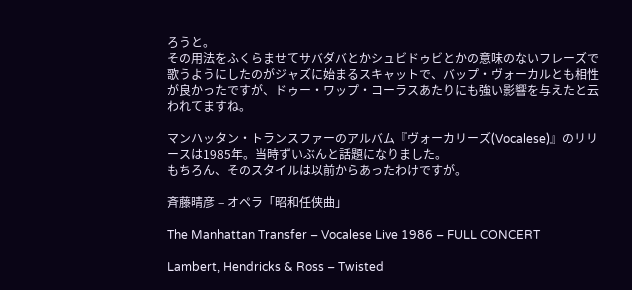ろうと。
その用法をふくらませてサバダバとかシュビドゥビとかの意味のないフレーズで歌うようにしたのがジャズに始まるスキャットで、バップ・ヴォーカルとも相性が良かったですが、ドゥー・ワップ・コーラスあたりにも強い影響を与えたと云われてますね。

マンハッタン・トランスファーのアルバム『ヴォーカリーズ(Vocalese)』のリリースは1985年。当時ずいぶんと話題になりました。
もちろん、そのスタイルは以前からあったわけですが。

斉藤晴彦 – オペラ「昭和任侠曲」

The Manhattan Transfer – Vocalese Live 1986 – FULL CONCERT

Lambert, Hendricks & Ross – Twisted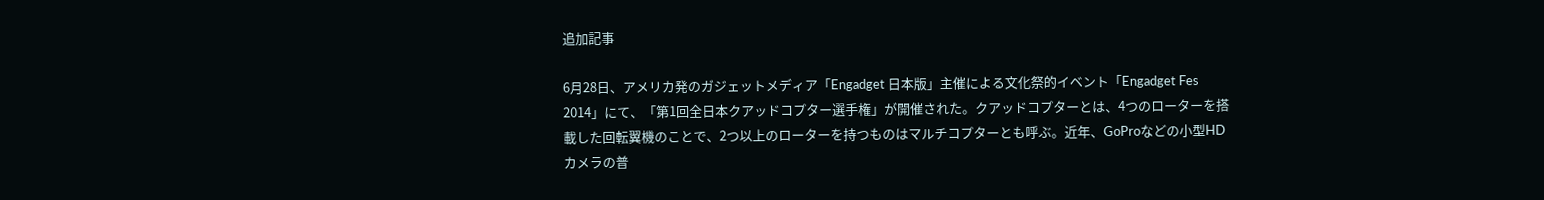追加記事

6月28日、アメリカ発のガジェットメディア「Engadget 日本版」主催による文化祭的イベント「Engadget Fes 2014」にて、「第1回全日本クアッドコプター選手権」が開催された。クアッドコプターとは、4つのローターを搭載した回転翼機のことで、2つ以上のローターを持つものはマルチコプターとも呼ぶ。近年、GoProなどの小型HDカメラの普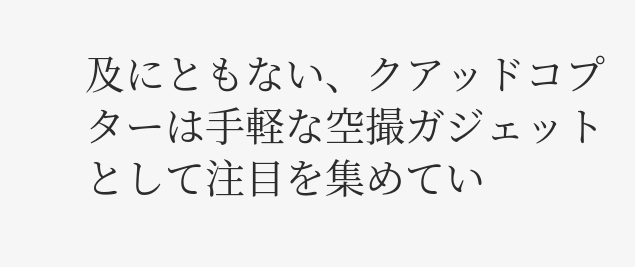及にともない、クアッドコプターは手軽な空撮ガジェットとして注目を集めてい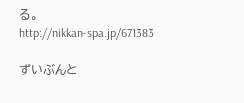る。
http://nikkan-spa.jp/671383

ずいぶんと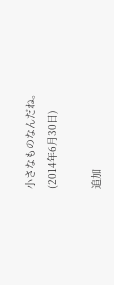小さなものなんだね。
(2014年6月30日)

追加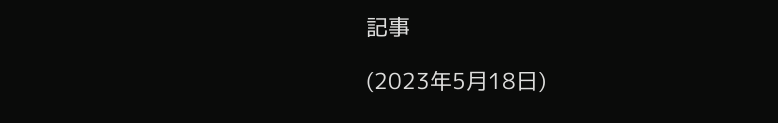記事

(2023年5月18日)